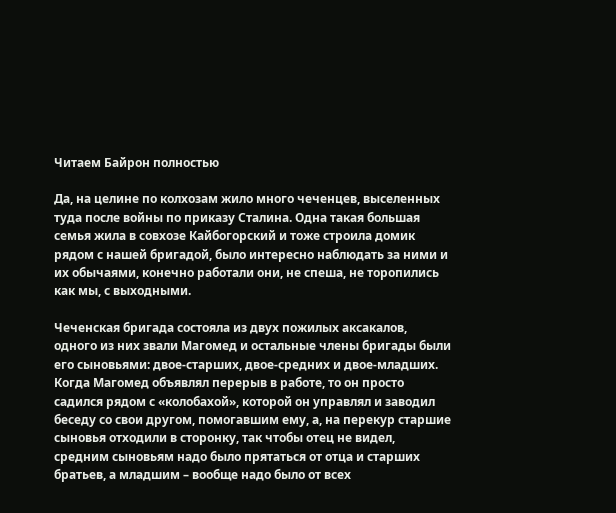Читаем Байрон полностью

Да, на целине по колхозам жило много чеченцев, выселенных туда после войны по приказу Сталина. Одна такая большая семья жила в совхозе Кайбогорский и тоже строила домик рядом с нашей бригадой, было интересно наблюдать за ними и их обычаями, конечно работали они, не спеша, не торопились как мы, с выходными.

Чеченская бригада состояла из двух пожилых аксакалов, одного из них звали Магомед и остальные члены бригады были его сыновьями: двое-старших, двое-средних и двое-младших. Когда Магомед объявлял перерыв в работе, то он просто садился рядом с «колобахой», которой он управлял и заводил беседу со свои другом, помогавшим ему, а, на перекур старшие сыновья отходили в сторонку, так чтобы отец не видел, средним сыновьям надо было прятаться от отца и старших братьев, а младшим – вообще надо было от всех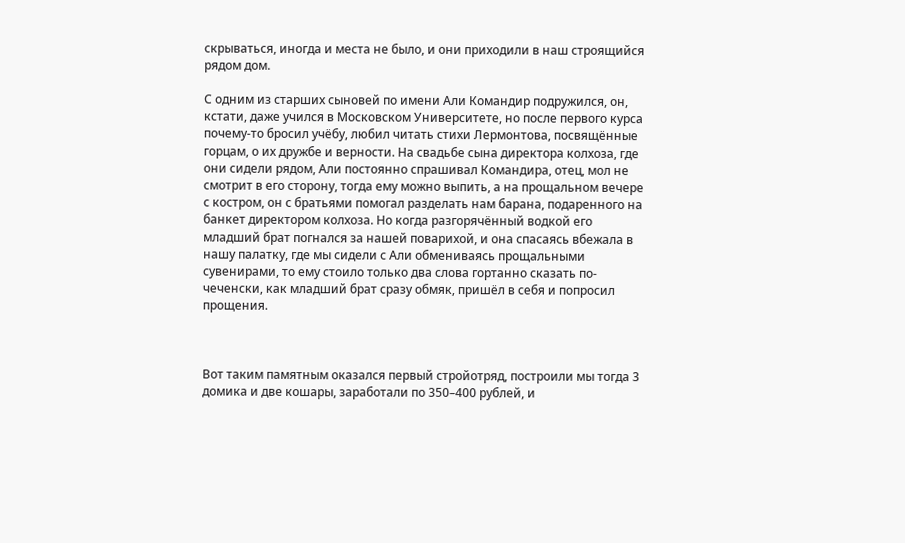скрываться, иногда и места не было, и они приходили в наш строящийся рядом дом.

С одним из старших сыновей по имени Али Командир подружился, он, кстати, даже учился в Московском Университете, но после первого курса почему-то бросил учёбу, любил читать стихи Лермонтова, посвящённые горцам, о их дружбе и верности. На свадьбе сына директора колхоза, где они сидели рядом, Али постоянно спрашивал Командира, отец, мол не смотрит в его сторону, тогда ему можно выпить, а на прощальном вечере с костром, он с братьями помогал разделать нам барана, подаренного на банкет директором колхоза. Но когда разгорячённый водкой его младший брат погнался за нашей поварихой, и она спасаясь вбежала в нашу палатку, где мы сидели с Али обмениваясь прощальными сувенирами, то ему стоило только два слова гортанно сказать по-чеченски, как младший брат сразу обмяк, пришёл в себя и попросил прощения.



Вот таким памятным оказался первый стройотряд, построили мы тогда 3 домика и две кошары, заработали по 350–400 рублей, и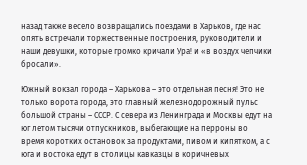назад также весело возвращались поездами в Харьков, где нас опять встречали торжественные построения, руководители и наши девушки, которые громко кричали Ура! и «в воздух чепчики бросали».

Южный вокзал города – Харькова – это отдельная песня! Это не только ворота города, это главный железнодорожный пульс большой страны – СССР. С севера из Ленинграда и Москвы едут на юг летом тысячи отпускников, выбегающие на перроны во время коротких остановок за продуктами, пивом и кипятком, а с юга и востока едут в столицы кавказцы в коричневых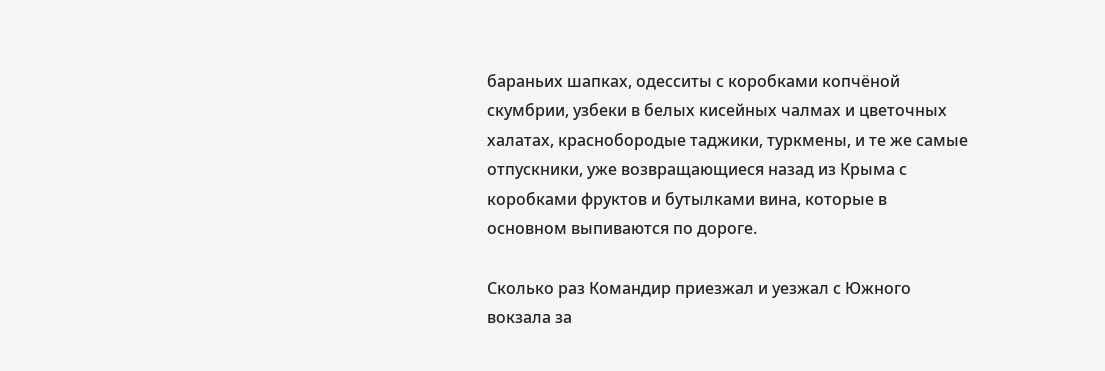бараньих шапках, одесситы с коробками копчёной скумбрии, узбеки в белых кисейных чалмах и цветочных халатах, краснобородые таджики, туркмены, и те же самые отпускники, уже возвращающиеся назад из Крыма с коробками фруктов и бутылками вина, которые в основном выпиваются по дороге.

Сколько раз Командир приезжал и уезжал с Южного вокзала за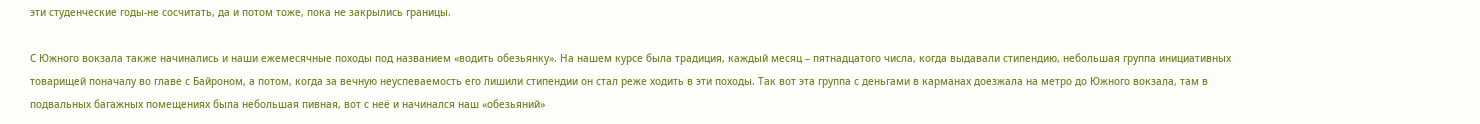эти студенческие годы-не сосчитать, да и потом тоже, пока не закрылись границы.

С Южного вокзала также начинались и наши ежемесячные походы под названием «водить обезьянку». На нашем курсе была традиция, каждый месяц – пятнадцатого числа, когда выдавали стипендию, небольшая группа инициативных товарищей поначалу во главе с Байроном, а потом, когда за вечную неуспеваемость его лишили стипендии он стал реже ходить в эти походы. Так вот эта группа с деньгами в карманах доезжала на метро до Южного вокзала, там в подвальных багажных помещениях была небольшая пивная, вот с неё и начинался наш «обезьяний»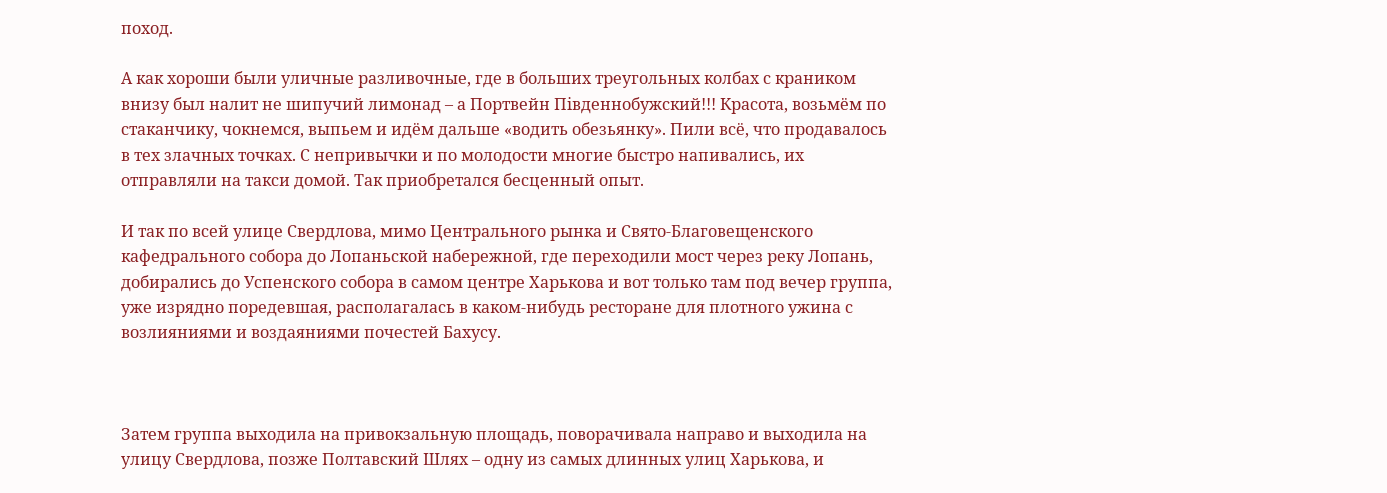поход.

А как хороши были уличные разливочные, где в больших треугольных колбах с краником внизу был налит не шипучий лимонад – а Портвейн Пiвденнобужский!!! Красота, возьмём по стаканчику, чокнемся, выпьем и идём дальше «водить обезьянку». Пили всё, что продавалось в тех злачных точках. С непривычки и по молодости многие быстро напивались, их отправляли на такси домой. Так приобретался бесценный опыт.

И так по всей улице Свердлова, мимо Центрального рынка и Свято-Благовещенского кафедрального собора до Лопаньской набережной, где переходили мост через реку Лопань, добирались до Успенского собора в самом центре Харькова и вот только там под вечер группа, уже изрядно поредевшая, располагалась в каком-нибудь ресторане для плотного ужина с возлияниями и воздаяниями почестей Бахусу.



Затем группа выходила на привокзальную площадь, поворачивала направо и выходила на улицу Свердлова, позже Полтавский Шлях – одну из самых длинных улиц Харькова, и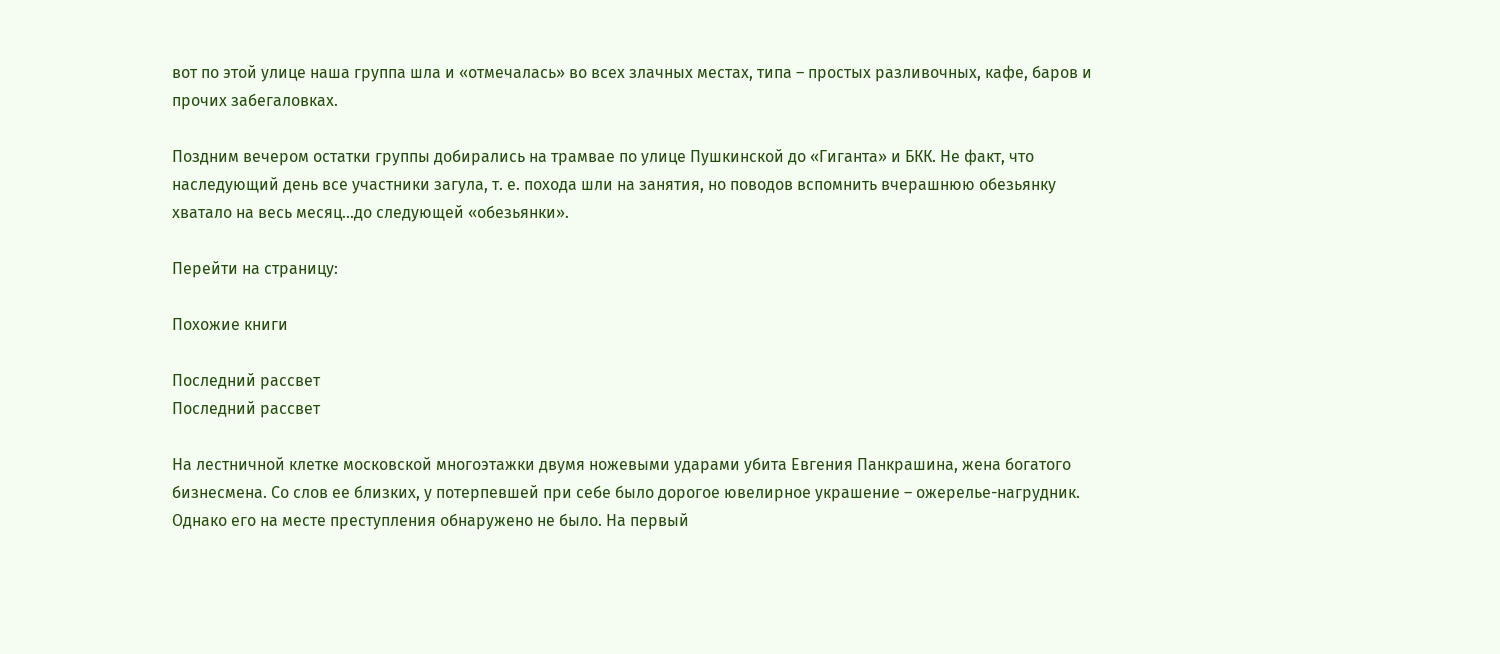вот по этой улице наша группа шла и «отмечалась» во всех злачных местах, типа – простых разливочных, кафе, баров и прочих забегаловках.

Поздним вечером остатки группы добирались на трамвае по улице Пушкинской до «Гиганта» и БКК. Не факт, что наследующий день все участники загула, т. е. похода шли на занятия, но поводов вспомнить вчерашнюю обезьянку хватало на весь месяц…до следующей «обезьянки».

Перейти на страницу:

Похожие книги

Последний рассвет
Последний рассвет

На лестничной клетке московской многоэтажки двумя ножевыми ударами убита Евгения Панкрашина, жена богатого бизнесмена. Со слов ее близких, у потерпевшей при себе было дорогое ювелирное украшение – ожерелье-нагрудник. Однако его на месте преступления обнаружено не было. На первый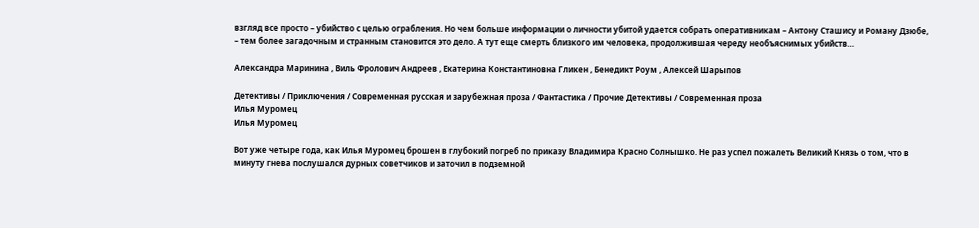взгляд все просто – убийство с целью ограбления. Но чем больше информации о личности убитой удается собрать оперативникам – Антону Сташису и Роману Дзюбе, – тем более загадочным и странным становится это дело. А тут еще смерть близкого им человека, продолжившая череду необъяснимых убийств…

Александра Маринина , Виль Фролович Андреев , Екатерина Константиновна Гликен , Бенедикт Роум , Алексей Шарыпов

Детективы / Приключения / Современная русская и зарубежная проза / Фантастика / Прочие Детективы / Современная проза
Илья Муромец
Илья Муромец

Вот уже четыре года, как Илья Муромец брошен в глубокий погреб по приказу Владимира Красно Солнышко. Не раз успел пожалеть Великий Князь о том, что в минуту гнева послушался дурных советчиков и заточил в подземной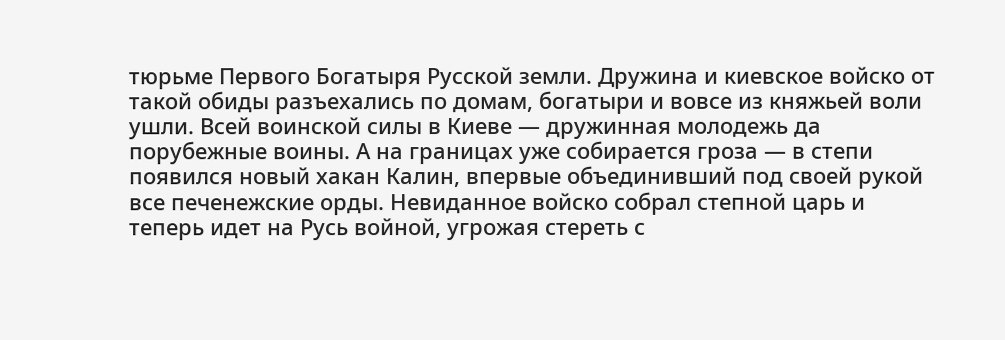тюрьме Первого Богатыря Русской земли. Дружина и киевское войско от такой обиды разъехались по домам, богатыри и вовсе из княжьей воли ушли. Всей воинской силы в Киеве — дружинная молодежь да порубежные воины. А на границах уже собирается гроза — в степи появился новый хакан Калин, впервые объединивший под своей рукой все печенежские орды. Невиданное войско собрал степной царь и теперь идет на Русь войной, угрожая стереть с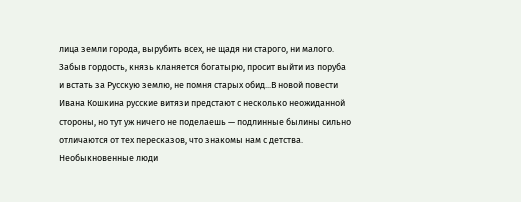лица земли города, вырубить всех, не щадя ни старого, ни малого. Забыв гордость, князь кланяется богатырю, просит выйти из поруба и встать за Русскую землю, не помня старых обид...В новой повести Ивана Кошкина русские витязи предстают с несколько неожиданной стороны, но тут уж ничего не поделаешь — подлинные былины сильно отличаются от тех пересказов, что знакомы нам с детства. Необыкновенные люди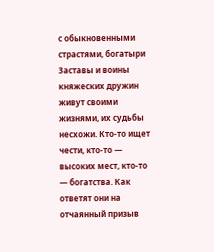с обыкновенными страстями, богатыри Заставы и воины княжеских дружин живут своими жизнями, их судьбы несхожи. Кто-то ищет чести, кто-то — высоких мест, кто-то — богатства. Как ответят они на отчаянный призыв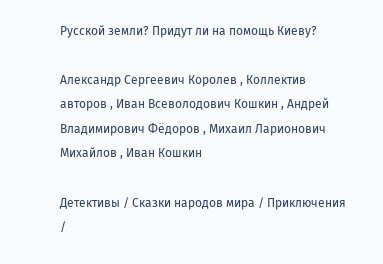Русской земли? Придут ли на помощь Киеву?

Александр Сергеевич Королев , Коллектив авторов , Иван Всеволодович Кошкин , Андрей Владимирович Фёдоров , Михаил Ларионович Михайлов , Иван Кошкин

Детективы / Сказки народов мира / Приключения /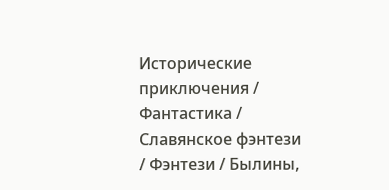Исторические приключения / Фантастика / Славянское фэнтези / Фэнтези / Былины,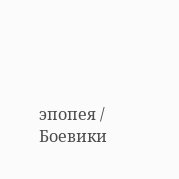эпопея / Боевики